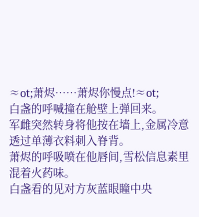≈ot;萧烬……萧烬你慢点!≈ot;
白盏的呼喊撞在舱壁上弹回来。
军雌突然转身将他按在墙上,金属冷意透过单薄衣料刺入脊背。
萧烬的呼吸喷在他唇间,雪松信息素里混着火药味。
白盏看的见对方灰蓝眼瞳中央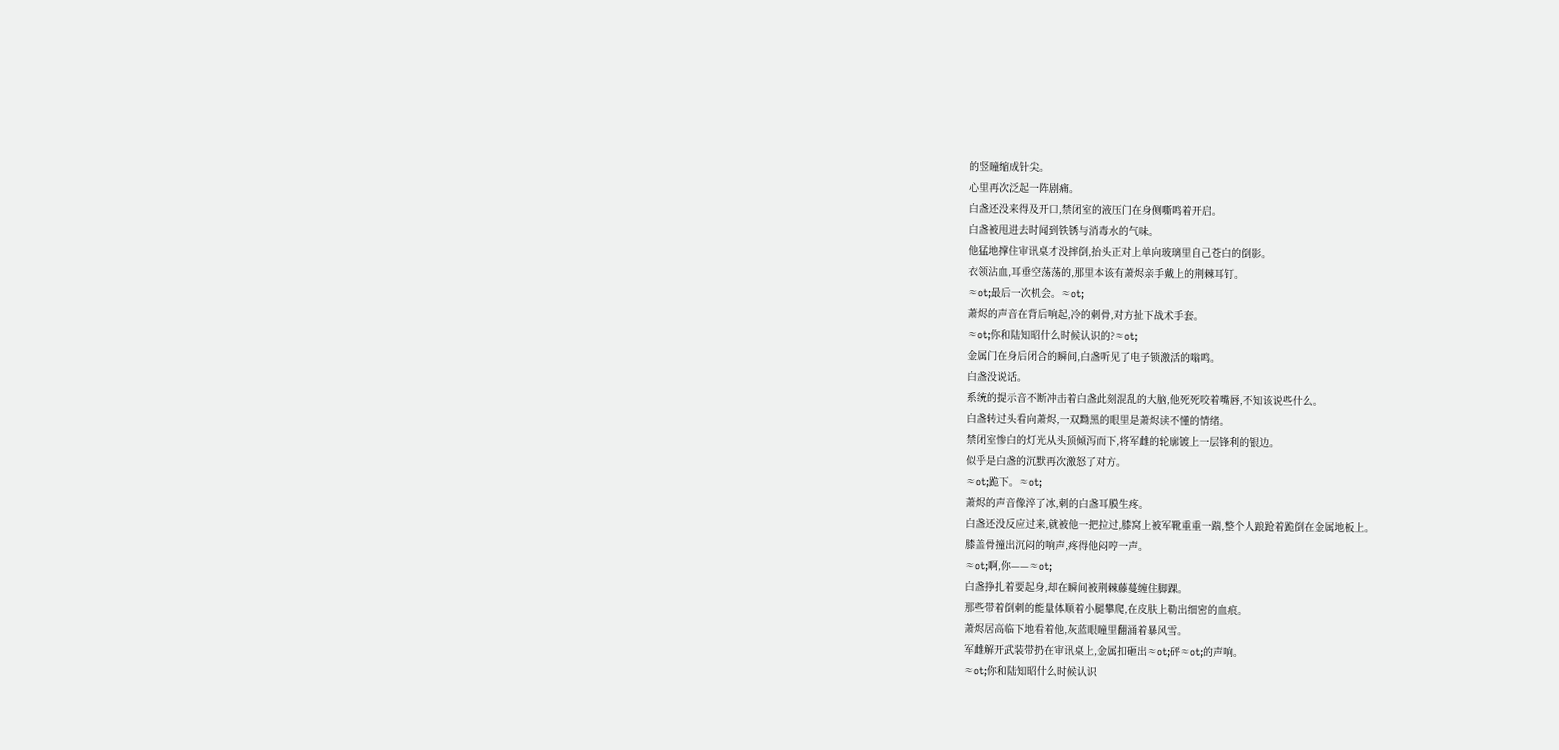的竖瞳缩成针尖。
心里再次泛起一阵剧痛。
白盏还没来得及开口,禁闭室的液压门在身侧嘶鸣着开启。
白盏被甩进去时闻到铁锈与消毒水的气味。
他猛地撑住审讯桌才没摔倒,抬头正对上单向玻璃里自己苍白的倒影。
衣领沾血,耳垂空荡荡的,那里本该有萧烬亲手戴上的荆棘耳钉。
≈ot;最后一次机会。≈ot;
萧烬的声音在背后响起,冷的刺骨,对方扯下战术手套。
≈ot;你和陆知昭什么时候认识的?≈ot;
金属门在身后闭合的瞬间,白盏听见了电子锁激活的嗡鸣。
白盏没说话。
系统的提示音不断冲击着白盏此刻混乱的大脑,他死死咬着嘴唇,不知该说些什么。
白盏转过头看向萧烬,一双黝黑的眼里是萧烬读不懂的情绪。
禁闭室惨白的灯光从头顶倾泻而下,将军雌的轮廓镀上一层锋利的银边。
似乎是白盏的沉默再次激怒了对方。
≈ot;跪下。≈ot;
萧烬的声音像淬了冰,刺的白盏耳膜生疼。
白盏还没反应过来,就被他一把拉过,膝窝上被军靴重重一踹,整个人踉跄着跪倒在金属地板上。
膝盖骨撞出沉闷的响声,疼得他闷哼一声。
≈ot;啊,你——≈ot;
白盏挣扎着要起身,却在瞬间被荆棘藤蔓缠住脚踝。
那些带着倒刺的能量体顺着小腿攀爬,在皮肤上勒出细密的血痕。
萧烬居高临下地看着他,灰蓝眼瞳里翻涌着暴风雪。
军雌解开武装带扔在审讯桌上,金属扣砸出≈ot;砰≈ot;的声响。
≈ot;你和陆知昭什么时候认识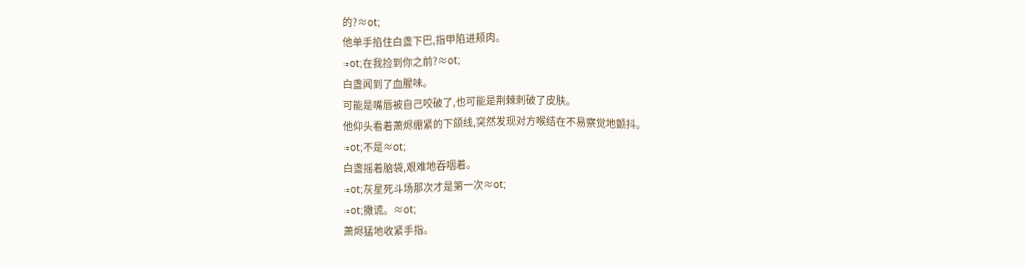的?≈ot;
他单手掐住白盏下巴,指甲陷进颊肉。
≈ot;在我捡到你之前?≈ot;
白盏闻到了血腥味。
可能是嘴唇被自己咬破了,也可能是荆棘刺破了皮肤。
他仰头看着萧烬绷紧的下颌线,突然发现对方喉结在不易察觉地颤抖。
≈ot;不是≈ot;
白盏摇着脑袋,艰难地吞咽着。
≈ot;灰星死斗场那次才是第一次≈ot;
≈ot;撒谎。≈ot;
萧烬猛地收紧手指。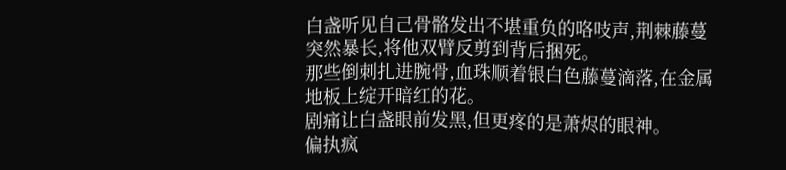白盏听见自己骨骼发出不堪重负的咯吱声,荆棘藤蔓突然暴长,将他双臂反剪到背后捆死。
那些倒刺扎进腕骨,血珠顺着银白色藤蔓滴落,在金属地板上绽开暗红的花。
剧痛让白盏眼前发黑,但更疼的是萧烬的眼神。
偏执疯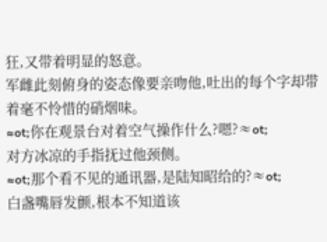狂,又带着明显的怒意。
军雌此刻俯身的姿态像要亲吻他,吐出的每个字却带着毫不怜惜的硝烟味。
≈ot;你在观景台对着空气操作什么?嗯?≈ot;
对方冰凉的手指抚过他颈侧。
≈ot;那个看不见的通讯器,是陆知昭给的?≈ot;
白盏嘴唇发颤,根本不知道该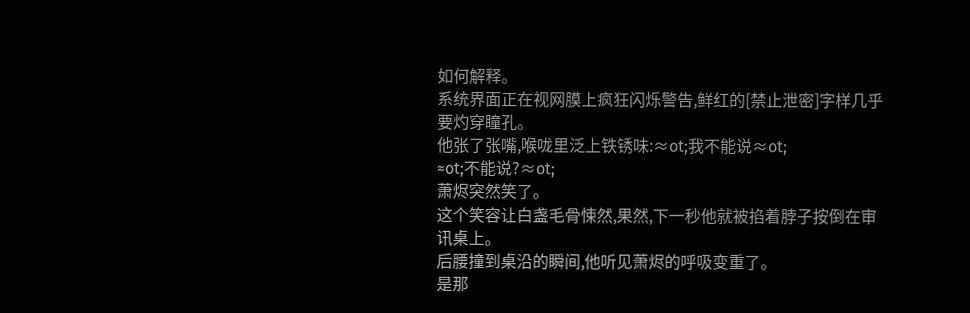如何解释。
系统界面正在视网膜上疯狂闪烁警告,鲜红的[禁止泄密]字样几乎要灼穿瞳孔。
他张了张嘴,喉咙里泛上铁锈味:≈ot;我不能说≈ot;
≈ot;不能说?≈ot;
萧烬突然笑了。
这个笑容让白盏毛骨悚然,果然,下一秒他就被掐着脖子按倒在审讯桌上。
后腰撞到桌沿的瞬间,他听见萧烬的呼吸变重了。
是那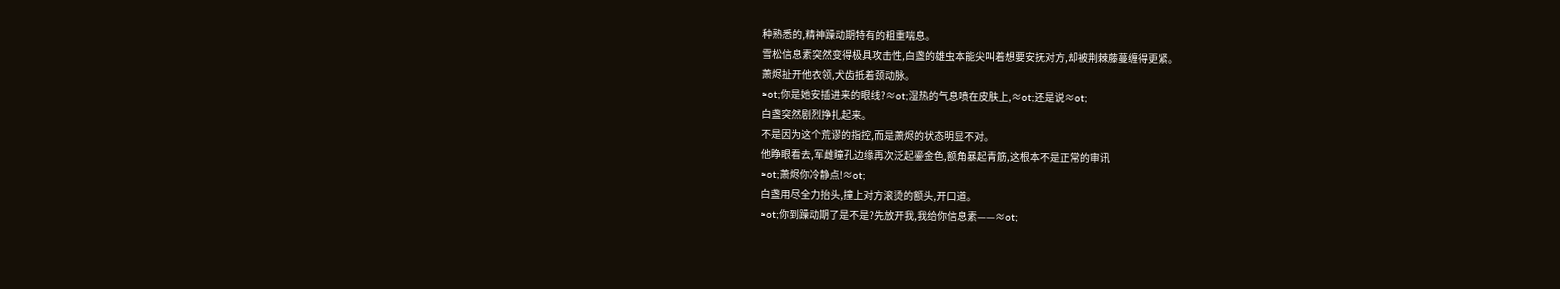种熟悉的,精神躁动期特有的粗重喘息。
雪松信息素突然变得极具攻击性,白盏的雄虫本能尖叫着想要安抚对方,却被荆棘藤蔓缠得更紧。
萧烬扯开他衣领,犬齿抵着颈动脉。
≈ot;你是她安插进来的眼线?≈ot;湿热的气息喷在皮肤上,≈ot;还是说≈ot;
白盏突然剧烈挣扎起来。
不是因为这个荒谬的指控,而是萧烬的状态明显不对。
他睁眼看去,军雌瞳孔边缘再次泛起鎏金色,额角暴起青筋,这根本不是正常的审讯
≈ot;萧烬你冷静点!≈ot;
白盏用尽全力抬头,撞上对方滚烫的额头,开口道。
≈ot;你到躁动期了是不是?先放开我,我给你信息素——≈ot;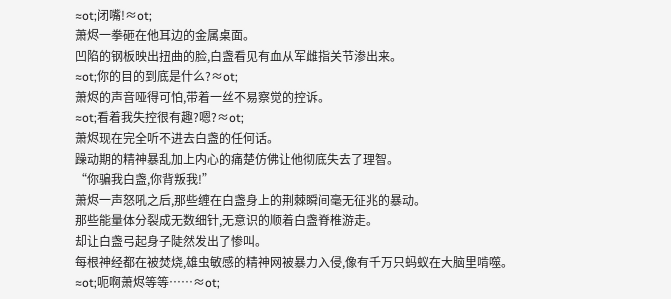≈ot;闭嘴!≈ot;
萧烬一拳砸在他耳边的金属桌面。
凹陷的钢板映出扭曲的脸,白盏看见有血从军雌指关节渗出来。
≈ot;你的目的到底是什么?≈ot;
萧烬的声音哑得可怕,带着一丝不易察觉的控诉。
≈ot;看着我失控很有趣?嗯?≈ot;
萧烬现在完全听不进去白盏的任何话。
躁动期的精神暴乱加上内心的痛楚仿佛让他彻底失去了理智。
“你骗我白盏,你背叛我!”
萧烬一声怒吼之后,那些缠在白盏身上的荆棘瞬间毫无征兆的暴动。
那些能量体分裂成无数细针,无意识的顺着白盏脊椎游走。
却让白盏弓起身子陡然发出了惨叫。
每根神经都在被焚烧,雄虫敏感的精神网被暴力入侵,像有千万只蚂蚁在大脑里啃噬。
≈ot;呃啊萧烬等等……≈ot;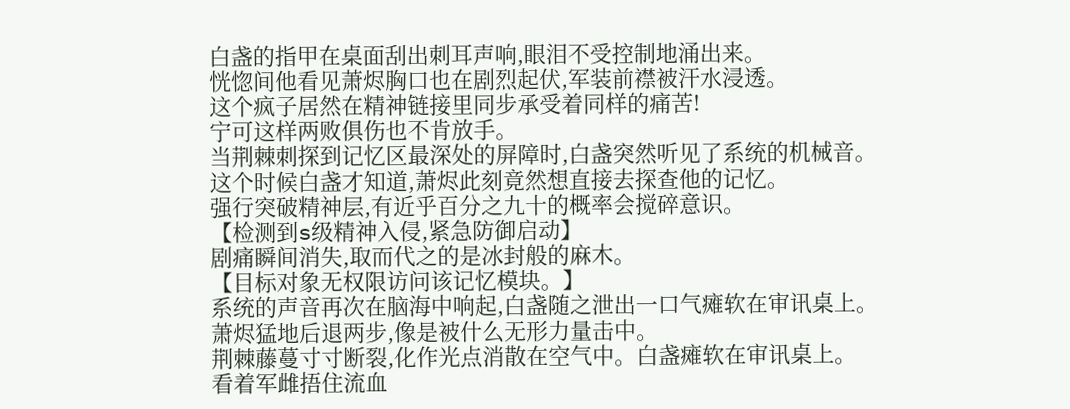白盏的指甲在桌面刮出刺耳声响,眼泪不受控制地涌出来。
恍惚间他看见萧烬胸口也在剧烈起伏,军装前襟被汗水浸透。
这个疯子居然在精神链接里同步承受着同样的痛苦!
宁可这样两败俱伤也不肯放手。
当荆棘刺探到记忆区最深处的屏障时,白盏突然听见了系统的机械音。
这个时候白盏才知道,萧烬此刻竟然想直接去探查他的记忆。
强行突破精神层,有近乎百分之九十的概率会搅碎意识。
【检测到s级精神入侵,紧急防御启动】
剧痛瞬间消失,取而代之的是冰封般的麻木。
【目标对象无权限访问该记忆模块。】
系统的声音再次在脑海中响起,白盏随之泄出一口气瘫软在审讯桌上。
萧烬猛地后退两步,像是被什么无形力量击中。
荆棘藤蔓寸寸断裂,化作光点消散在空气中。白盏瘫软在审讯桌上。
看着军雌捂住流血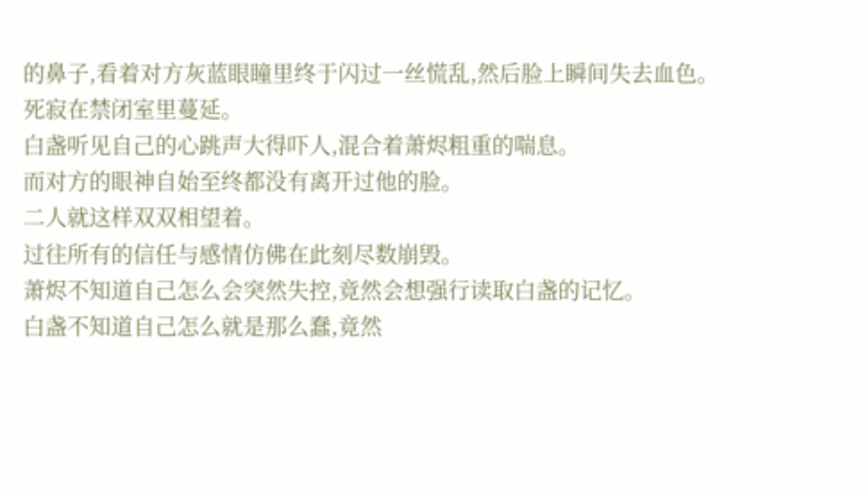的鼻子,看着对方灰蓝眼瞳里终于闪过一丝慌乱,然后脸上瞬间失去血色。
死寂在禁闭室里蔓延。
白盏听见自己的心跳声大得吓人,混合着萧烬粗重的喘息。
而对方的眼神自始至终都没有离开过他的脸。
二人就这样双双相望着。
过往所有的信任与感情仿佛在此刻尽数崩毁。
萧烬不知道自己怎么会突然失控,竟然会想强行读取白盏的记忆。
白盏不知道自己怎么就是那么蠢,竟然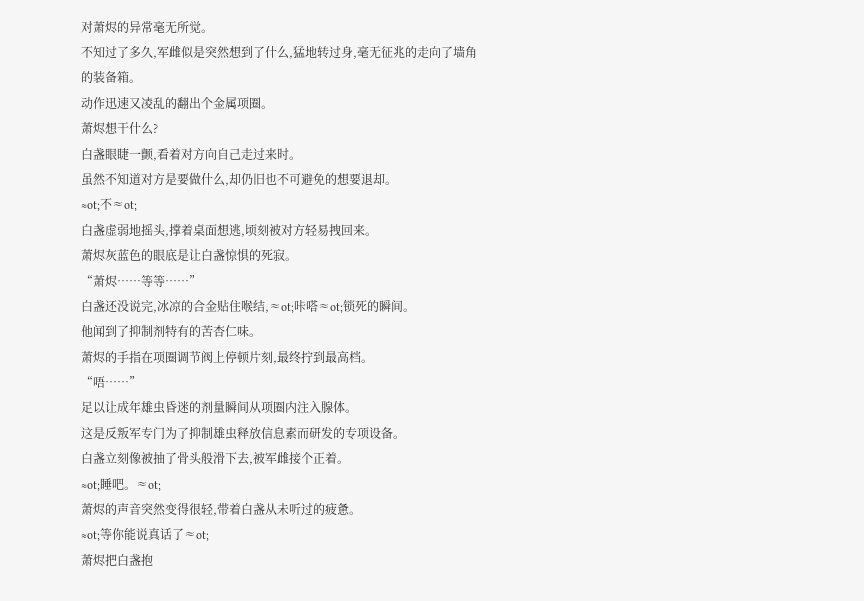对萧烬的异常毫无所觉。
不知过了多久,军雌似是突然想到了什么,猛地转过身,毫无征兆的走向了墙角的装备箱。
动作迅速又凌乱的翻出个金属项圈。
萧烬想干什么?
白盏眼睫一颤,看着对方向自己走过来时。
虽然不知道对方是要做什么,却仍旧也不可避免的想要退却。
≈ot;不≈ot;
白盏虚弱地摇头,撑着桌面想逃,顷刻被对方轻易拽回来。
萧烬灰蓝色的眼底是让白盏惊惧的死寂。
“萧烬……等等……”
白盏还没说完,冰凉的合金贴住喉结,≈ot;咔嗒≈ot;锁死的瞬间。
他闻到了抑制剂特有的苦杏仁味。
萧烬的手指在项圈调节阀上停顿片刻,最终拧到最高档。
“唔……”
足以让成年雄虫昏迷的剂量瞬间从项圈内注入腺体。
这是反叛军专门为了抑制雄虫释放信息素而研发的专项设备。
白盏立刻像被抽了骨头般滑下去,被军雌接个正着。
≈ot;睡吧。≈ot;
萧烬的声音突然变得很轻,带着白盏从未听过的疲惫。
≈ot;等你能说真话了≈ot;
萧烬把白盏抱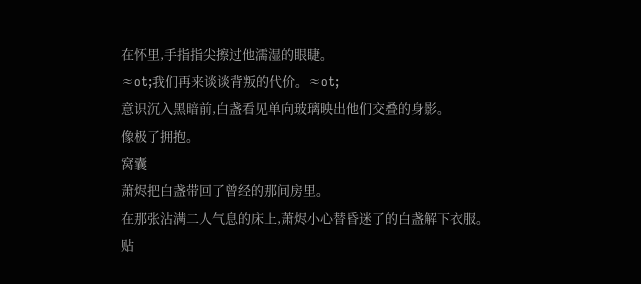在怀里,手指指尖擦过他濡湿的眼睫。
≈ot;我们再来谈谈背叛的代价。≈ot;
意识沉入黑暗前,白盏看见单向玻璃映出他们交叠的身影。
像极了拥抱。
窝囊
萧烬把白盏带回了曾经的那间房里。
在那张沾满二人气息的床上,萧烬小心替昏迷了的白盏解下衣服。
贴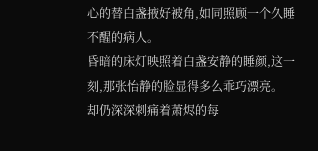心的替白盏掖好被角,如同照顾一个久睡不醒的病人。
昏暗的床灯映照着白盏安静的睡颜,这一刻,那张怡静的脸显得多么乖巧漂亮。
却仍深深刺痛着萧烬的每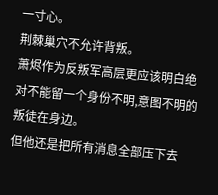一寸心。
荆棘巢穴不允许背叛。
萧烬作为反叛军高层更应该明白绝对不能留一个身份不明,意图不明的叛徒在身边。
但他还是把所有消息全部压下去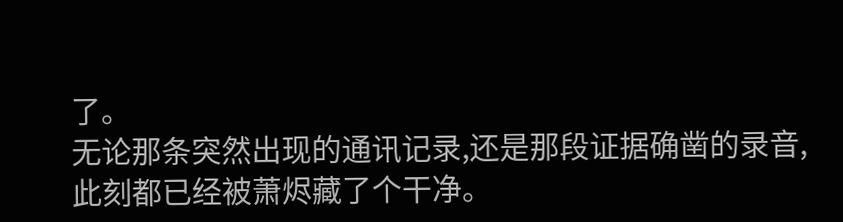了。
无论那条突然出现的通讯记录,还是那段证据确凿的录音,此刻都已经被萧烬藏了个干净。